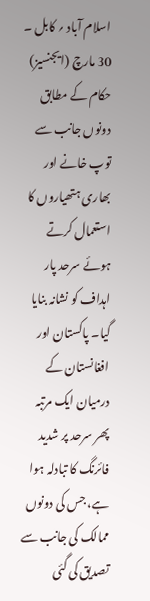اسلام آباد ؍ کابل ۔ 30 مارچ (ایجنسیز) حکام کے مطابق دونوں جانب سے توپ خانے اور بھاری ہتھیاروں کا استعمال کرتے ہوئے سرحد پار اہداف کو نشانہ بنایا گیا۔ پاکستان اور افغانستان کے درمیان ایک مرتبہ پھر سرحد پر شدید فائرنگ کا تبادلہ ہوا ہے، جس کی دونوں ممالک کی جانب سے تصدیق کی گئی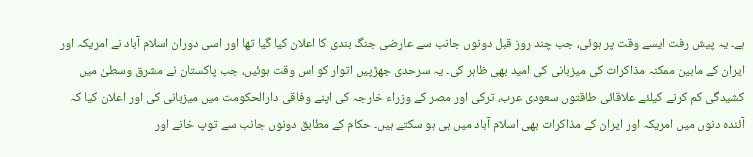ہے۔ یہ پیش رفت ایسے وقت پر ہوئی، جب چند روز قبل دونوں جانب سے عارضی جنگ بندی کا اعلان کیا گیا تھا اور اسی دوران اسلام آباد نے امریکہ اور ایران کے مابین ممکنہ مذاکرات کی میزبانی کی امید بھی ظاہر کی۔ یہ سرحدی جھڑپیں اتوار کو اس وقت ہوئیں، جب پاکستان نے مشرق وسطیٰ میں کشیدگی کم کرنے کیلئے علاقائی طاقتوں سعودی عرب، ترکی اور مصر کے وزراء خارجہ کی اپنے وفاقی دارالحکومت میں میزبانی کی اور اعلان کیا کہ آئندہ دنوں میں امریکہ اور ایران کے مذاکرات بھی اسلام آباد میں ہی ہو سکتے ہیں۔ حکام کے مطابق دونوں جانب سے توپ خانے اور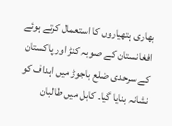بھاری ہتھیاروں کا استعمال کرتے ہوئے افغانستان کے صوبہ کنڑ اور پاکستان کے سرحدی ضلع باجوڑ میں اہداف کو نشانہ بنایا گیا۔ کابل میں طالبان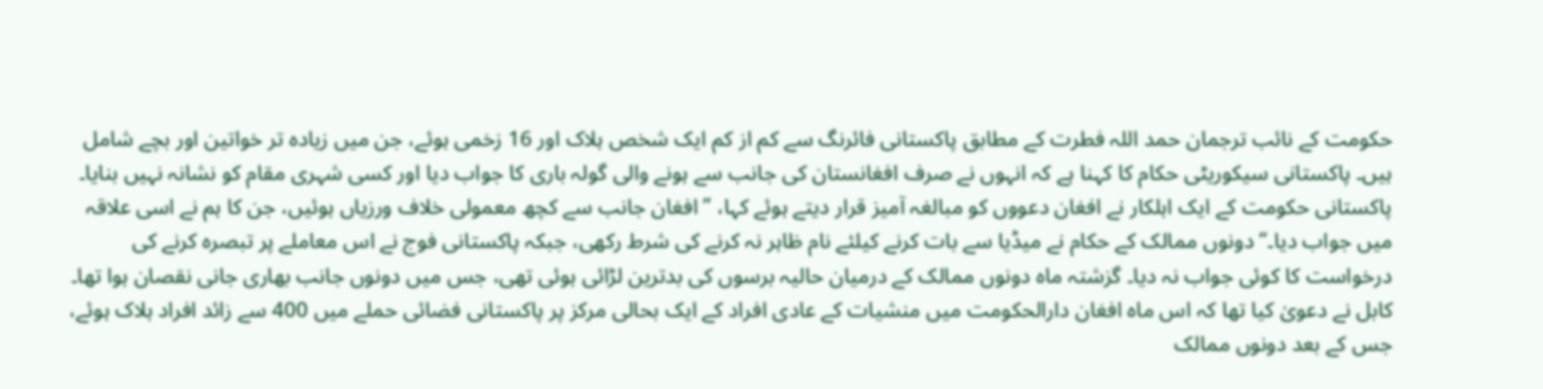حکومت کے نائب ترجمان حمد اللہ فطرت کے مطابق پاکستانی فائرنگ سے کم از کم ایک شخص ہلاک اور 16 زخمی ہوئے، جن میں زیادہ تر خواتین اور بچے شامل ہیں۔ پاکستانی سیکوریٹی حکام کا کہنا ہے کہ انہوں نے صرف افغانستان کی جانب سے ہونے والی گولہ باری کا جواب دیا اور کسی شہری مقام کو نشانہ نہیں بنایا۔ پاکستانی حکومت کے ایک اہلکار نے افغان دعووں کو مبالغہ آمیز قرار دیتے ہوئے کہا، ’’افغان جانب سے کچھ معمولی خلاف ورزیاں ہوئیں، جن کا ہم نے اسی علاقہ میں جواب دیا۔‘‘ دونوں ممالک کے حکام نے میڈیا سے بات کرنے کیلئے نام ظاہر نہ کرنے کی شرط رکھی، جبکہ پاکستانی فوج نے اس معاملے پر تبصرہ کرنے کی درخواست کا کوئی جواب نہ دیا۔ گزشتہ ماہ دونوں ممالک کے درمیان حالیہ برسوں کی بدترین لڑائی ہوئی تھی، جس میں دونوں جانب بھاری جانی نقصان ہوا تھا۔
کابل نے دعویٰ کیا تھا کہ اس ماہ افغان دارالحکومت میں منشیات کے عادی افراد کے ایک بحالی مرکز پر پاکستانی فضائی حملے میں 400 سے زائد افراد ہلاک ہوئے، جس کے بعد دونوں ممالک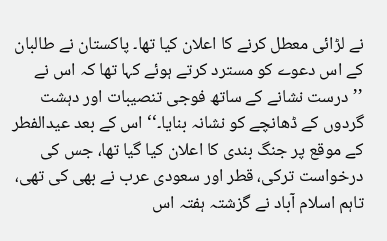نے لڑائی معطل کرنے کا اعلان کیا تھا۔ پاکستان نے طالبان کے اس دعوے کو مسترد کرتے ہوئے کہا تھا کہ اس نے ’’درست نشانے کے ساتھ فوجی تنصیبات اور دہشت گردوں کے ڈھانچے کو نشانہ بنایا۔‘‘ اس کے بعد عیدالفطر کے موقع پر جنگ بندی کا اعلان کیا گیا تھا، جس کی درخواست ترکی، قطر اور سعودی عرب نے بھی کی تھی، تاہم اسلام آباد نے گزشتہ ہفتہ اس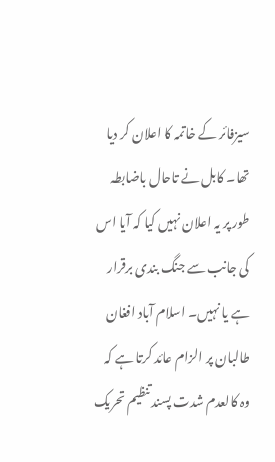سیزفائر کے خاتمہ کا اعلان کر دیا تھا۔ کابل نے تاحال باضابطہ طور پر یہ اعلان نہیں کیا کہ آیا اس کی جانب سے جنگ بندی برقرار ہے یا نہیں۔ اسلام آباد افغان طالبان پر الزام عائد کرتا ہے کہ وہ کالعدم شدت پسند تنظیم تحریک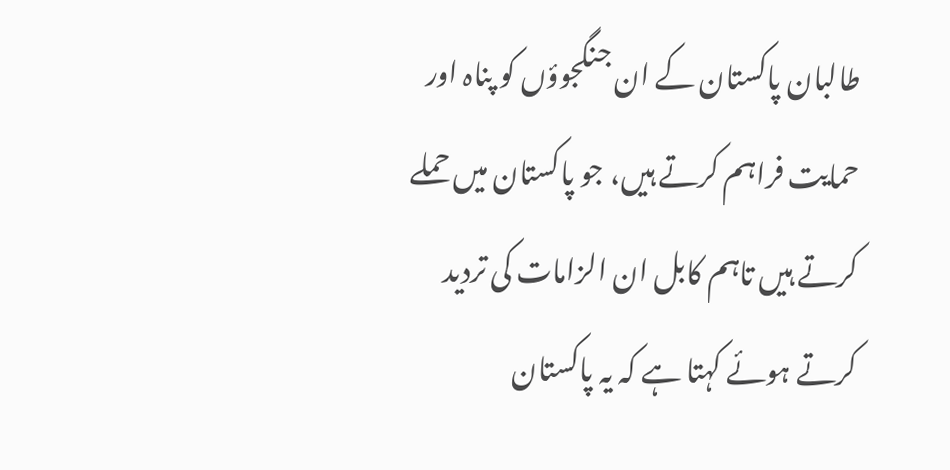طالبان پاکستان کے ان جنگجوؤں کو پناہ اور حمایت فراہم کرتے ہیں، جو پاکستان میں حملے کرتے ہیں تاہم کابل ان الزامات کی تردید کرتے ہوئے کہتا ہے کہ یہ پاکستان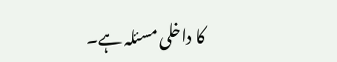کا داخلی مسئلہ ہے۔